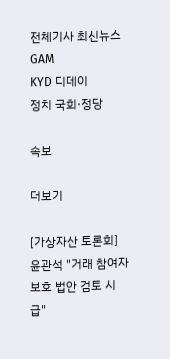전체기사 최신뉴스 GAM
KYD 디데이
정치 국회·정당

속보

더보기

[가상자산 토론회] 윤관석 "거래 참여자 보호 법안 검토 시급"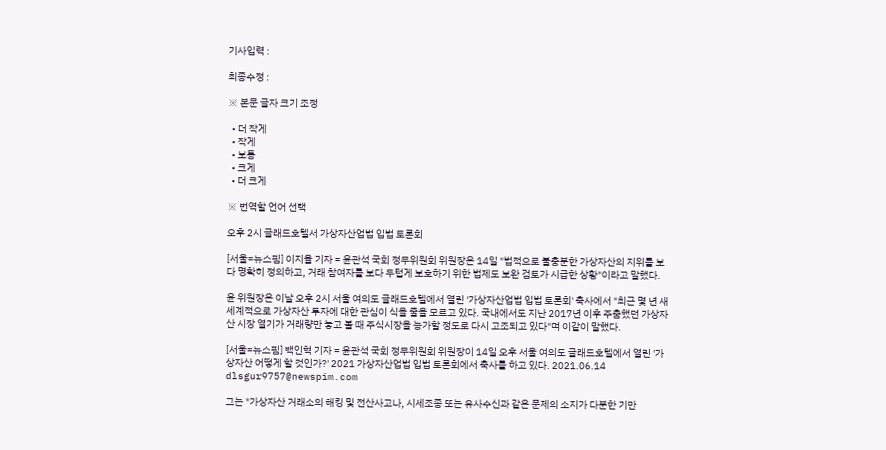기사입력 :

최종수정 :

※ 본문 글자 크기 조정

  • 더 작게
  • 작게
  • 보통
  • 크게
  • 더 크게

※ 번역할 언어 선택

오후 2시 글래드호텔서 가상자산업법 입법 토론회

[서울=뉴스핌] 이지율 기자 = 윤관석 국회 정무위원회 위원장은 14일 "법적으로 불충분한 가상자산의 지위를 보다 명확히 정의하고, 거래 참여자를 보다 두텁게 보호하기 위한 법제도 보완 검토가 시급한 상황"이라고 말했다.

윤 위원장은 이날 오후 2시 서울 여의도 글래드호텔에서 열린 '가상자산업법 입법 토론회' 축사에서 "최근 몇 년 새 세계적으로 가상자산 투자에 대한 관심이 식을 줄을 모르고 있다. 국내에서도 지난 2017년 이후 주춤했던 가상자산 시장 열기가 거래량만 놓고 볼 때 주식시장을 능가할 정도로 다시 고조되고 있다"며 이같이 말했다.

[서울=뉴스핌] 백인혁 기자 = 윤관석 국회 정무위원회 위원장이 14일 오후 서울 여의도 글래드호텔에서 열린 '가상자산 어떻게 할 것인가?' 2021 가상자산업법 입법 토론회에서 축사를 하고 있다. 2021.06.14 dlsgur9757@newspim.com

그는 "가상자산 거래소의 해킹 및 전산사고나, 시세조종 또는 유사수신과 같은 문제의 소지가 다분한 기만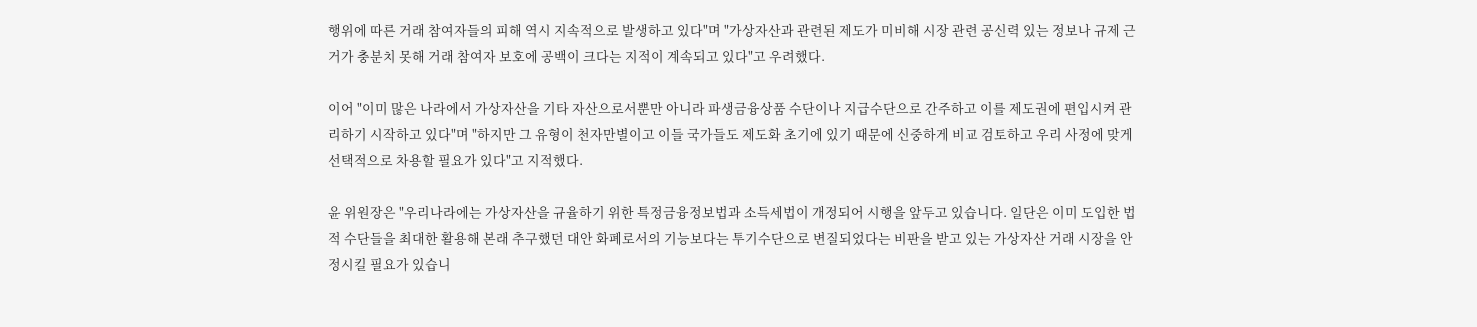행위에 따른 거래 참여자들의 피해 역시 지속적으로 발생하고 있다"며 "가상자산과 관련된 제도가 미비해 시장 관련 공신력 있는 정보나 규제 근거가 충분치 못해 거래 참여자 보호에 공백이 크다는 지적이 계속되고 있다"고 우려했다.

이어 "이미 많은 나라에서 가상자산을 기타 자산으로서뿐만 아니라 파생금융상품 수단이나 지급수단으로 간주하고 이를 제도권에 편입시켜 관리하기 시작하고 있다"며 "하지만 그 유형이 천자만별이고 이들 국가들도 제도화 초기에 있기 때문에 신중하게 비교 검토하고 우리 사정에 맞게 선택적으로 차용할 필요가 있다"고 지적했다.

윤 위원장은 "우리나라에는 가상자산을 규율하기 위한 특정금융정보법과 소득세법이 개정되어 시행을 앞두고 있습니다. 일단은 이미 도입한 법적 수단들을 최대한 활용해 본래 추구했던 대안 화폐로서의 기능보다는 투기수단으로 변질되었다는 비판을 받고 있는 가상자산 거래 시장을 안정시킬 필요가 있습니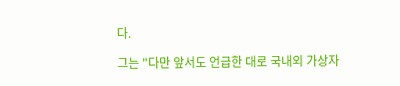다.

그는 "다만 앞서도 언급한 대로 국내외 가상자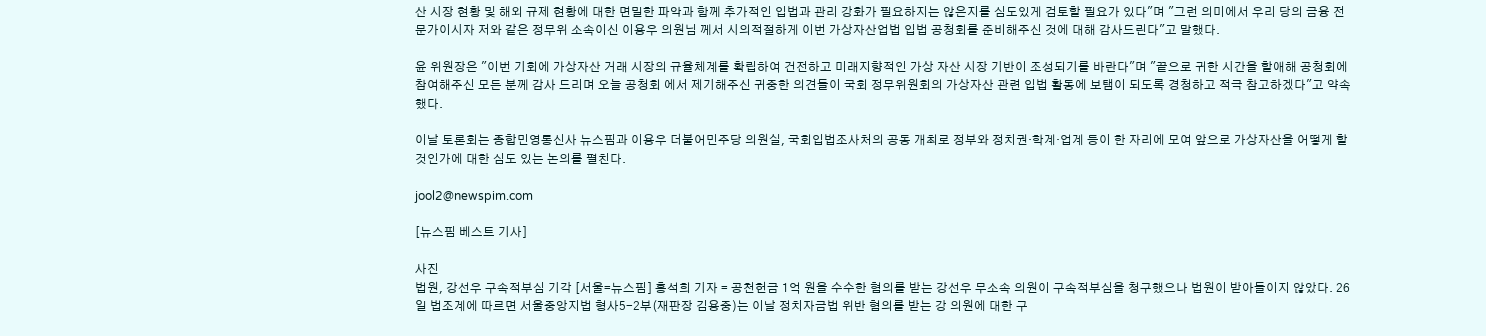산 시장 현황 및 해외 규제 현황에 대한 면밀한 파악과 함께 추가적인 입법과 관리 강화가 필요하지는 않은지를 심도있게 검토할 필요가 있다"며 "그런 의미에서 우리 당의 금융 전문가이시자 저와 같은 정무위 소속이신 이용우 의원님 께서 시의적절하게 이번 가상자산업법 입법 공청회를 준비해주신 것에 대해 감사드린다"고 말했다.

윤 위원장은 "이번 기회에 가상자산 거래 시장의 규율체계를 확립하여 건전하고 미래지향적인 가상 자산 시장 기반이 조성되기를 바란다"며 "끝으로 귀한 시간을 할애해 공청회에 참여해주신 모든 분께 감사 드리며 오늘 공청회 에서 제기해주신 귀중한 의견들이 국회 정무위원회의 가상자산 관련 입법 활동에 보탬이 되도록 경청하고 적극 참고하겠다"고 약속했다.

이날 토론회는 종합민영통신사 뉴스핌과 이용우 더불어민주당 의원실, 국회입법조사처의 공동 개최로 정부와 정치권·학계·업계 등이 한 자리에 모여 앞으로 가상자산을 어떻게 할 것인가에 대한 심도 있는 논의를 펼친다.

jool2@newspim.com

[뉴스핌 베스트 기사]

사진
법원, 강선우 구속적부심 기각 [서울=뉴스핌] 홍석희 기자 = 공천헌금 1억 원을 수수한 혐의를 받는 강선우 무소속 의원이 구속적부심을 청구했으나 법원이 받아들이지 않았다. 26일 법조계에 따르면 서울중앙지법 형사5-2부(재판장 김용중)는 이날 정치자금법 위반 혐의를 받는 강 의원에 대한 구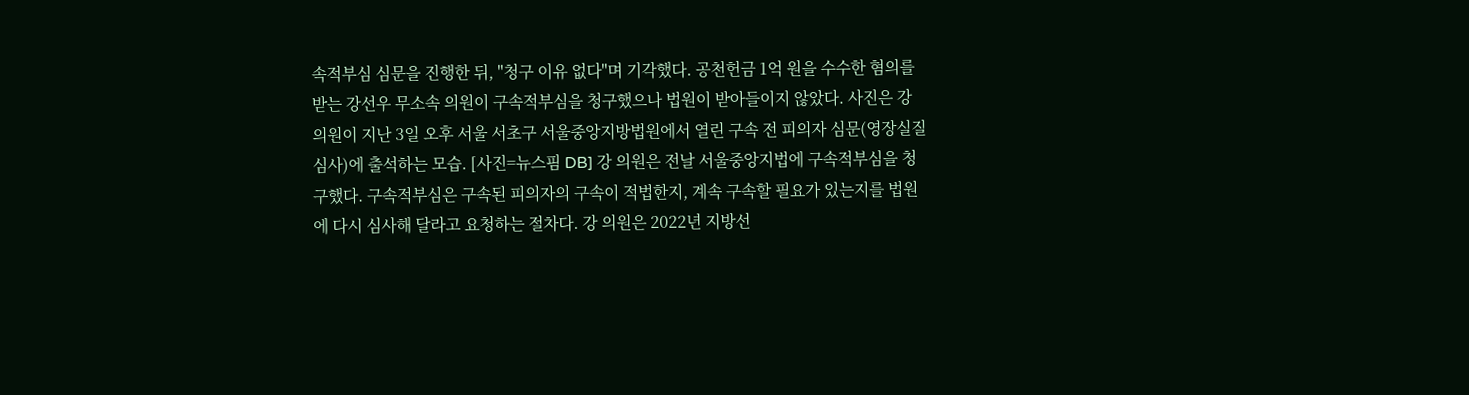속적부심 심문을 진행한 뒤, "청구 이유 없다"며 기각했다. 공천헌금 1억 원을 수수한 혐의를 받는 강선우 무소속 의원이 구속적부심을 청구했으나 법원이 받아들이지 않았다. 사진은 강 의원이 지난 3일 오후 서울 서초구 서울중앙지방법원에서 열린 구속 전 피의자 심문(영장실질심사)에 출석하는 모습. [사진=뉴스핌 DB] 강 의원은 전날 서울중앙지법에 구속적부심을 청구했다. 구속적부심은 구속된 피의자의 구속이 적법한지, 계속 구속할 필요가 있는지를 법원에 다시 심사해 달라고 요청하는 절차다. 강 의원은 2022년 지방선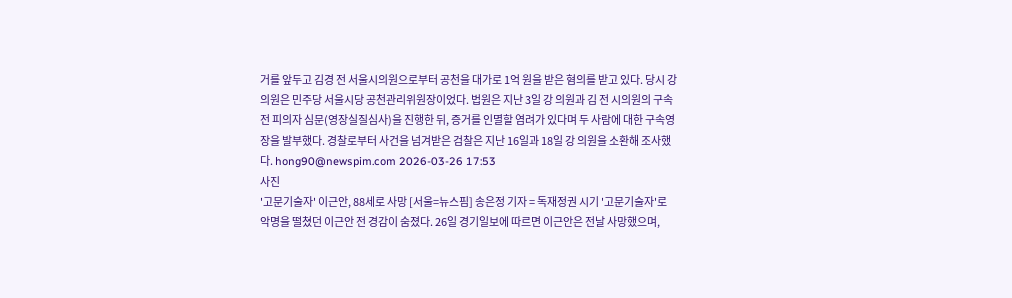거를 앞두고 김경 전 서울시의원으로부터 공천을 대가로 1억 원을 받은 혐의를 받고 있다. 당시 강 의원은 민주당 서울시당 공천관리위원장이었다. 법원은 지난 3일 강 의원과 김 전 시의원의 구속 전 피의자 심문(영장실질심사)을 진행한 뒤, 증거를 인멸할 염려가 있다며 두 사람에 대한 구속영장을 발부했다. 경찰로부터 사건을 넘겨받은 검찰은 지난 16일과 18일 강 의원을 소환해 조사했다. hong90@newspim.com 2026-03-26 17:53
사진
'고문기술자' 이근안, 88세로 사망 [서울=뉴스핌] 송은정 기자 = 독재정권 시기 '고문기술자'로 악명을 떨쳤던 이근안 전 경감이 숨졌다. 26일 경기일보에 따르면 이근안은 전날 사망했으며,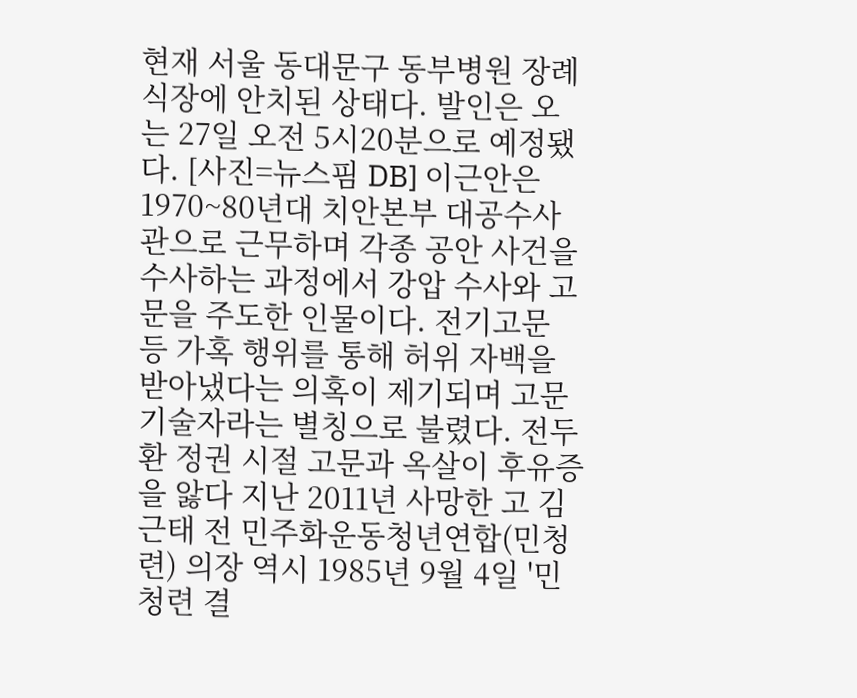현재 서울 동대문구 동부병원 장례식장에 안치된 상태다. 발인은 오는 27일 오전 5시20분으로 예정됐다. [사진=뉴스핌 DB] 이근안은 1970~80년대 치안본부 대공수사관으로 근무하며 각종 공안 사건을 수사하는 과정에서 강압 수사와 고문을 주도한 인물이다. 전기고문 등 가혹 행위를 통해 허위 자백을 받아냈다는 의혹이 제기되며 고문기술자라는 별칭으로 불렸다. 전두환 정권 시절 고문과 옥살이 후유증을 앓다 지난 2011년 사망한 고 김근태 전 민주화운동청년연합(민청련) 의장 역시 1985년 9월 4일 '민청련 결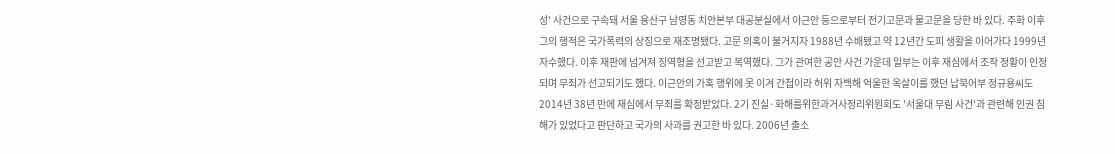성' 사건으로 구속돼 서울 용산구 남영동 치안본부 대공분실에서 이근안 등으로부터 전기고문과 물고문을 당한 바 있다. 주화 이후 그의 행적은 국가폭력의 상징으로 재조명됐다. 고문 의혹이 불거지자 1988년 수배됐고 약 12년간 도피 생활을 이어가다 1999년 자수했다. 이후 재판에 넘겨져 징역형을 선고받고 복역했다. 그가 관여한 공안 사건 가운데 일부는 이후 재심에서 조작 정황이 인정되며 무죄가 선고되기도 했다. 이근안의 가혹 행위에 못 이겨 간첩이라 허위 자백해 억울한 옥살이를 했던 납북어부 정규용씨도 2014년 38년 만에 재심에서 무죄를 확정받았다. 2기 진실·화해를위한과거사정리위원회도 '서울대 무림 사건'과 관련해 인권 침해가 있었다고 판단하고 국가의 사과를 권고한 바 있다. 2006년 출소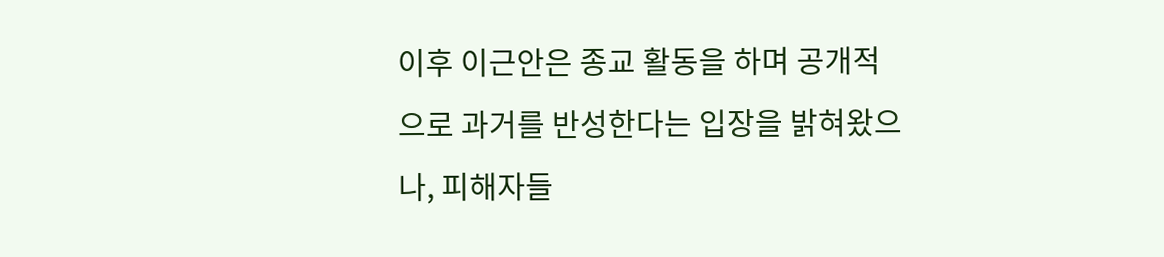이후 이근안은 종교 활동을 하며 공개적으로 과거를 반성한다는 입장을 밝혀왔으나, 피해자들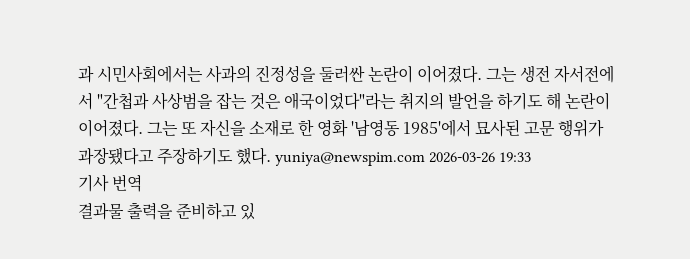과 시민사회에서는 사과의 진정성을 둘러싼 논란이 이어졌다. 그는 생전 자서전에서 "간첩과 사상범을 잡는 것은 애국이었다"라는 취지의 발언을 하기도 해 논란이 이어졌다. 그는 또 자신을 소재로 한 영화 '남영동 1985'에서 묘사된 고문 행위가 과장됐다고 주장하기도 했다. yuniya@newspim.com 2026-03-26 19:33
기사 번역
결과물 출력을 준비하고 있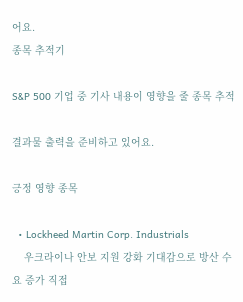어요.
종목 추적기

S&P 500 기업 중 기사 내용이 영향을 줄 종목 추적

결과물 출력을 준비하고 있어요.

긍정 영향 종목

  • Lockheed Martin Corp. Industrials
    우크라이나 안보 지원 강화 기대감으로 방산 수요 증가 직접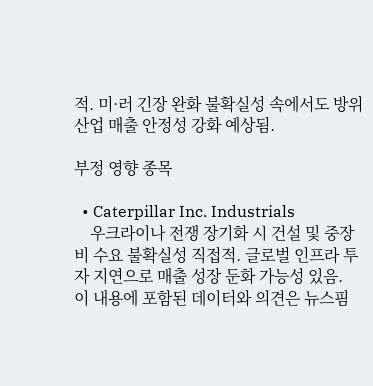적. 미·러 긴장 완화 불확실성 속에서도 방위산업 매출 안정성 강화 예상됨.

부정 영향 종목

  • Caterpillar Inc. Industrials
    우크라이나 전쟁 장기화 시 건설 및 중장비 수요 불확실성 직접적. 글로벌 인프라 투자 지연으로 매출 성장 둔화 가능성 있음.
이 내용에 포함된 데이터와 의견은 뉴스핌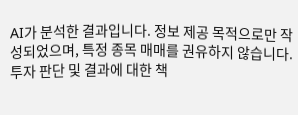AI가 분석한 결과입니다. 정보 제공 목적으로만 작성되었으며, 특정 종목 매매를 권유하지 않습니다. 투자 판단 및 결과에 대한 책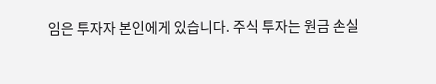임은 투자자 본인에게 있습니다. 주식 투자는 원금 손실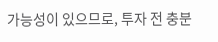가능성이 있으므로, 투자 전 충분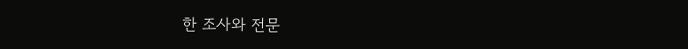한 조사와 전문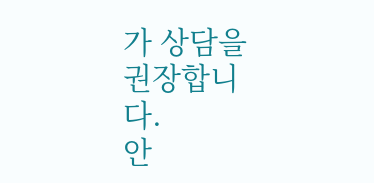가 상담을 권장합니다.
안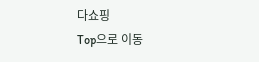다쇼핑
Top으로 이동